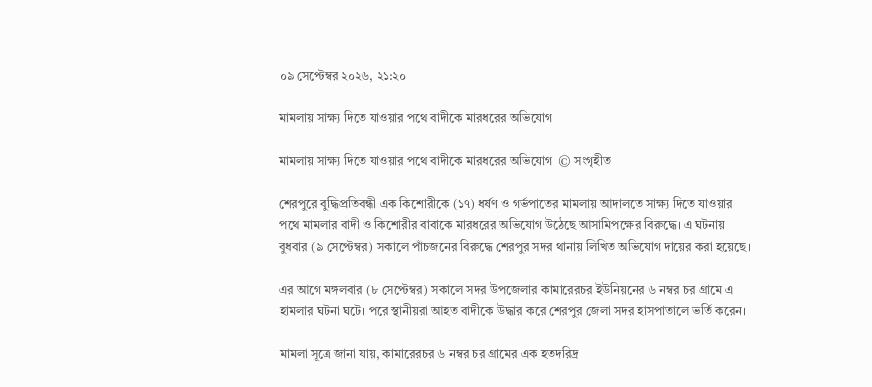০৯ সেপ্টেম্বর ২০২৬, ২১:২০

মামলায় সাক্ষ্য দিতে যাওয়ার পথে বাদীকে মারধরের অভিযোগ

মামলায় সাক্ষ্য দিতে যাওয়ার পথে বাদীকে মারধরের অভিযোগ  © সংগৃহীত

শেরপুরে বুদ্ধিপ্রতিবন্ধী এক কিশোরীকে (১৭) ধর্ষণ ও গর্ভপাতের মামলায় আদালতে সাক্ষ্য দিতে যাওয়ার পথে মামলার বাদী ও কিশোরীর বাবাকে মারধরের অভিযোগ উঠেছে আসামিপক্ষের বিরুদ্ধে। এ ঘটনায় বুধবার (৯ সেপ্টেম্বর) সকালে পাঁচজনের বিরুদ্ধে শেরপুর সদর থানায় লিখিত অভিযোগ দায়ের করা হয়েছে।

এর আগে মঙ্গলবার (৮ সেপ্টেম্বর) সকালে সদর উপজেলার কামারেরচর ইউনিয়নের ৬ নম্বর চর গ্রামে এ হামলার ঘটনা ঘটে। পরে স্থানীয়রা আহত বাদীকে উদ্ধার করে শেরপুর জেলা সদর হাসপাতালে ভর্তি করেন।

মামলা সূত্রে জানা যায়, কামারেরচর ৬ নম্বর চর গ্রামের এক হতদরিদ্র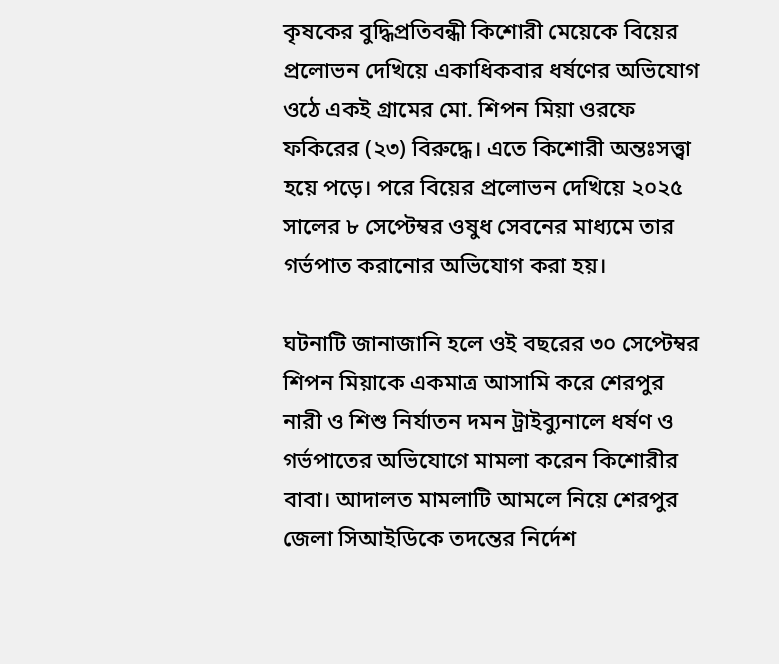কৃষকের বুদ্ধিপ্রতিবন্ধী কিশোরী মেয়েকে বিয়ের প্রলোভন দেখিয়ে একাধিকবার ধর্ষণের অভিযোগ ওঠে একই গ্রামের মো. শিপন মিয়া ওরফে ফকিরের (২৩) বিরুদ্ধে। এতে কিশোরী অন্তঃসত্ত্বা হয়ে পড়ে। পরে বিয়ের প্রলোভন দেখিয়ে ২০২৫ সালের ৮ সেপ্টেম্বর ওষুধ সেবনের মাধ্যমে তার গর্ভপাত করানোর অভিযোগ করা হয়।

ঘটনাটি জানাজানি হলে ওই বছরের ৩০ সেপ্টেম্বর শিপন মিয়াকে একমাত্র আসামি করে শেরপুর নারী ও শিশু নির্যাতন দমন ট্রাইব্যুনালে ধর্ষণ ও গর্ভপাতের অভিযোগে মামলা করেন কিশোরীর বাবা। আদালত মামলাটি আমলে নিয়ে শেরপুর জেলা সিআইডিকে তদন্তের নির্দেশ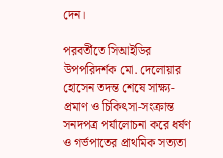দেন।

পরবর্তীতে সিআইডির উপপরিদর্শক মো. দেলোয়ার হোসেন তদন্ত শেষে সাক্ষ্য-প্রমাণ ও চিকিৎসা-সংক্রান্ত সনদপত্র পর্যালোচনা করে ধর্ষণ ও গর্ভপাতের প্রাথমিক সত্যতা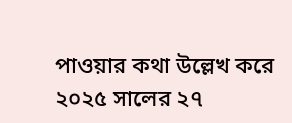পাওয়ার কথা উল্লেখ করে ২০২৫ সালের ২৭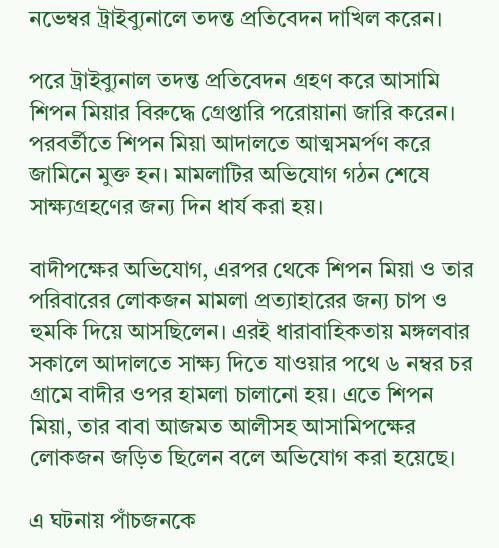নভেম্বর ট্রাইব্যুনালে তদন্ত প্রতিবেদন দাখিল করেন।

পরে ট্রাইব্যুনাল তদন্ত প্রতিবেদন গ্রহণ করে আসামি শিপন মিয়ার বিরুদ্ধে গ্রেপ্তারি পরোয়ানা জারি করেন। পরবর্তীতে শিপন মিয়া আদালতে আত্মসমর্পণ করে জামিনে মুক্ত হন। মামলাটির অভিযোগ গঠন শেষে সাক্ষ্যগ্রহণের জন্য দিন ধার্য করা হয়।

বাদীপক্ষের অভিযোগ, এরপর থেকে শিপন মিয়া ও তার পরিবারের লোকজন মামলা প্রত্যাহারের জন্য চাপ ও হুমকি দিয়ে আসছিলেন। এরই ধারাবাহিকতায় মঙ্গলবার সকালে আদালতে সাক্ষ্য দিতে যাওয়ার পথে ৬ নম্বর চর গ্রামে বাদীর ওপর হামলা চালানো হয়। এতে শিপন মিয়া, তার বাবা আজমত আলীসহ আসামিপক্ষের লোকজন জড়িত ছিলেন বলে অভিযোগ করা হয়েছে।

এ ঘটনায় পাঁচজনকে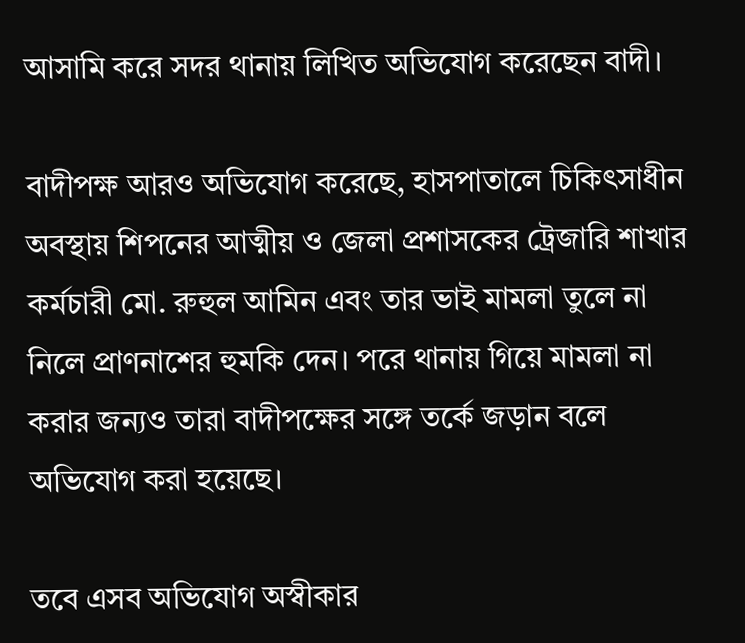আসামি করে সদর থানায় লিখিত অভিযোগ করেছেন বাদী।

বাদীপক্ষ আরও অভিযোগ করেছে, হাসপাতালে চিকিৎসাধীন অবস্থায় শিপনের আত্মীয় ও জেলা প্রশাসকের ট্রেজারি শাখার কর্মচারী মো. রুহুল আমিন এবং তার ভাই মামলা তুলে না নিলে প্রাণনাশের হুমকি দেন। পরে থানায় গিয়ে মামলা না করার জন্যও তারা বাদীপক্ষের সঙ্গে তর্কে জড়ান বলে অভিযোগ করা হয়েছে।

তবে এসব অভিযোগ অস্বীকার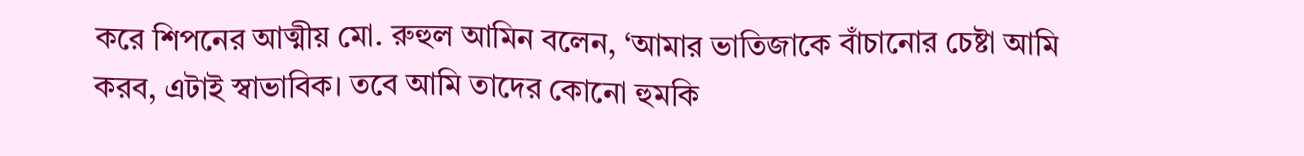করে শিপনের আত্মীয় মো. রুহুল আমিন বলেন, ‘আমার ভাতিজাকে বাঁচানোর চেষ্টা আমি করব, এটাই স্বাভাবিক। তবে আমি তাদের কোনো হুমকি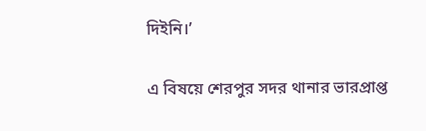দিইনি।’

এ বিষয়ে শেরপুর সদর থানার ভারপ্রাপ্ত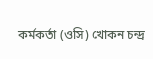কর্মকর্তা (ওসি) খোকন চন্দ্র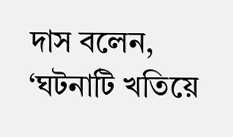দাস বলেন, ‘ঘটনাটি খতিয়ে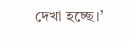দেখা হচ্ছে।’